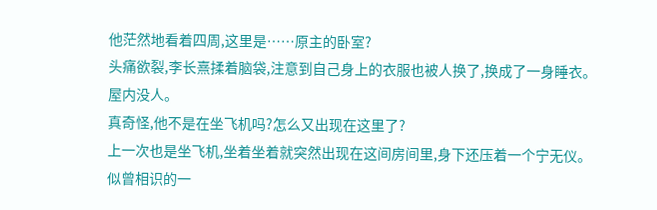他茫然地看着四周,这里是……原主的卧室?
头痛欲裂,李长熹揉着脑袋,注意到自己身上的衣服也被人换了,换成了一身睡衣。
屋内没人。
真奇怪,他不是在坐飞机吗?怎么又出现在这里了?
上一次也是坐飞机,坐着坐着就突然出现在这间房间里,身下还压着一个宁无仪。
似曾相识的一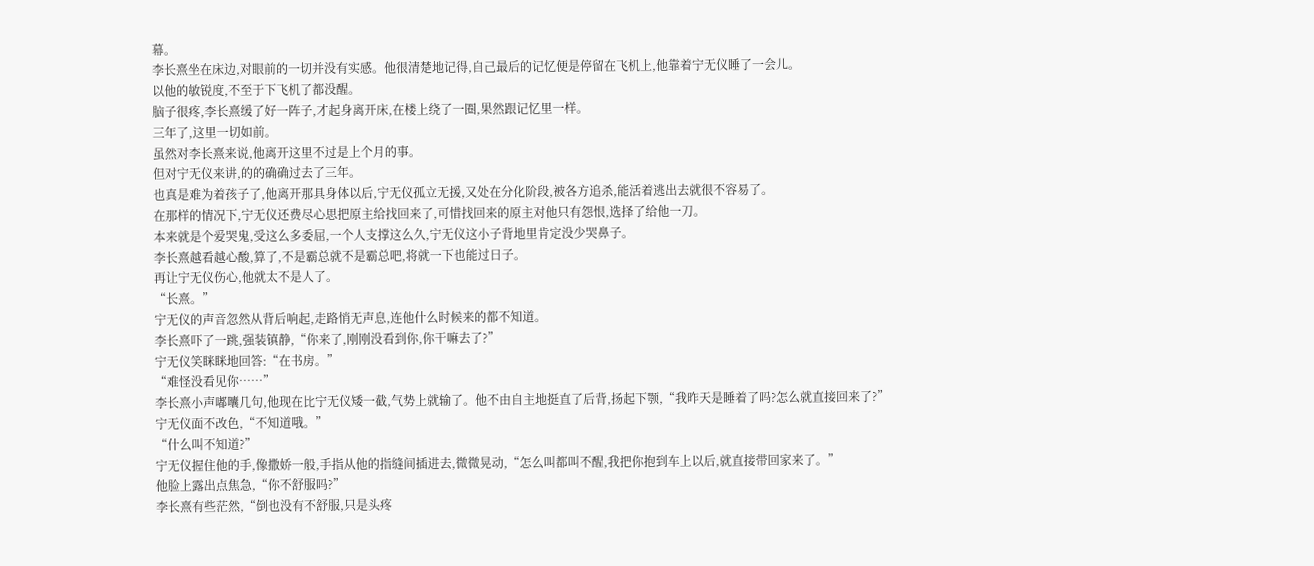幕。
李长熹坐在床边,对眼前的一切并没有实感。他很清楚地记得,自己最后的记忆便是停留在飞机上,他靠着宁无仪睡了一会儿。
以他的敏锐度,不至于下飞机了都没醒。
脑子很疼,李长熹缓了好一阵子,才起身离开床,在楼上绕了一圈,果然跟记忆里一样。
三年了,这里一切如前。
虽然对李长熹来说,他离开这里不过是上个月的事。
但对宁无仪来讲,的的确确过去了三年。
也真是难为着孩子了,他离开那具身体以后,宁无仪孤立无援,又处在分化阶段,被各方追杀,能活着逃出去就很不容易了。
在那样的情况下,宁无仪还费尽心思把原主给找回来了,可惜找回来的原主对他只有怨恨,选择了给他一刀。
本来就是个爱哭鬼,受这么多委屈,一个人支撑这么久,宁无仪这小子背地里肯定没少哭鼻子。
李长熹越看越心酸,算了,不是霸总就不是霸总吧,将就一下也能过日子。
再让宁无仪伤心,他就太不是人了。
“长熹。”
宁无仪的声音忽然从背后响起,走路悄无声息,连他什么时候来的都不知道。
李长熹吓了一跳,强装镇静,“你来了,刚刚没看到你,你干嘛去了?”
宁无仪笑眯眯地回答:“在书房。”
“难怪没看见你……”
李长熹小声嘟囔几句,他现在比宁无仪矮一截,气势上就输了。他不由自主地挺直了后背,扬起下颚,“我昨天是睡着了吗?怎么就直接回来了?”
宁无仪面不改色,“不知道哦。”
“什么叫不知道?”
宁无仪握住他的手,像撒娇一般,手指从他的指缝间插进去,微微晃动,“怎么叫都叫不醒,我把你抱到车上以后,就直接带回家来了。”
他脸上露出点焦急,“你不舒服吗?”
李长熹有些茫然,“倒也没有不舒服,只是头疼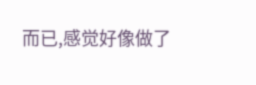而已,感觉好像做了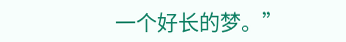一个好长的梦。”